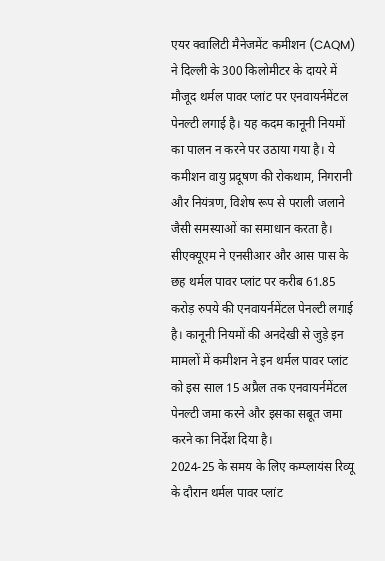एयर क्वालिटी मैनेजमेंट कमीशन (CAQM) ने दिल्ली के 300 किलोमीटर के दायरे में मौजूद थर्मल पावर प्लांट पर एनवायर्नमेंटल पेनल्टी लगाई है। यह कदम कानूनी नियमों का पालन न करने पर उठाया गया है। ये कमीशन वायु प्रदूषण की रोकथाम, निगरानी और नियंत्रण, विशेष रूप से पराली जलाने जैसी समस्याओं का समाधान करता है।
सीएक्यूएम ने एनसीआर और आस पास के छह थर्मल पावर प्लांट पर करीब 61.85 करोड़ रुपये की एनवायर्नमेंटल पेनल्टी लगाई है। कानूनी नियमों की अनदेखी से जुड़े इन मामलों में कमीशन ने इन थर्मल पावर प्लांट को इस साल 15 अप्रैल तक एनवायर्नमेंटल पेनल्टी जमा करने और इसका सबूत जमा करने का निर्देश दिया है।
2024-25 के समय के लिए कम्प्लायंस रिव्यू के दौरान थर्मल पावर प्लांट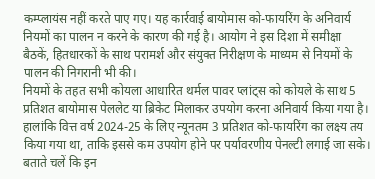कम्प्लायंस नहीं करते पाए गए। यह कार्रवाई बायोमास को-फायरिंग के अनिवार्य नियमों का पालन न करने के कारण की गई है। आयोग ने इस दिशा में समीक्षा बैठकें, हितधारकों के साथ परामर्श और संयुक्त निरीक्षण के माध्यम से नियमों के पालन की निगरानी भी की।
नियमों के तहत सभी कोयला आधारित थर्मल पावर प्लांट्स को कोयले के साथ 5 प्रतिशत बायोमास पेललेट या ब्रिकेट मिलाकर उपयोग करना अनिवार्य किया गया है। हालांकि वित्त वर्ष 2024-25 के लिए न्यूनतम 3 प्रतिशत को-फायरिंग का लक्ष्य तय किया गया था, ताकि इससे कम उपयोग होने पर पर्यावरणीय पेनल्टी लगाई जा सके।
बताते चलें कि इन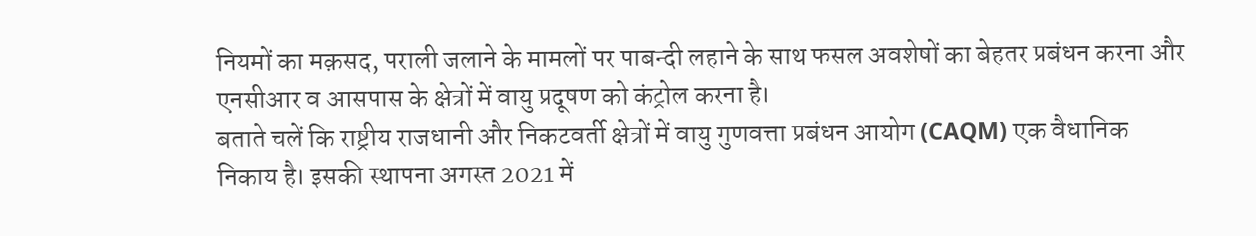नियमों का मक़सद, पराली जलाने के मामलों पर पाबन्दी लहाने के साथ फसल अवशेषों का बेहतर प्रबंधन करना और एनसीआर व आसपास के क्षेत्रों में वायु प्रदूषण को कंट्रोल करना है।
बताते चलें कि राष्ट्रीय राजधानी और निकटवर्ती क्षेत्रों में वायु गुणवत्ता प्रबंधन आयोग (CAQM) एक वैधानिक निकाय है। इसकी स्थापना अगस्त 2021 में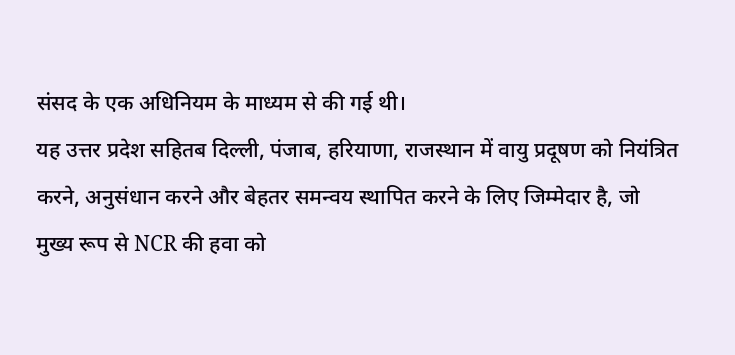संसद के एक अधिनियम के माध्यम से की गई थी।
यह उत्तर प्रदेश सहितब दिल्ली, पंजाब, हरियाणा, राजस्थान में वायु प्रदूषण को नियंत्रित करने, अनुसंधान करने और बेहतर समन्वय स्थापित करने के लिए जिम्मेदार है, जो मुख्य रूप से NCR की हवा को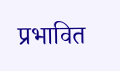प्रभावित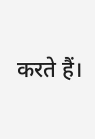करते हैं।